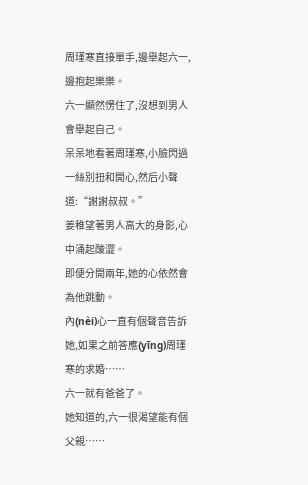周瑾寒直接單手,邊舉起六一,邊抱起樂樂。
六一顯然愣住了,沒想到男人會舉起自己。
呆呆地看著周瑾寒,小臉閃過一絲別扭和開心,然后小聲道:“謝謝叔叔。”
姜稚望著男人高大的身影,心中涌起酸澀。
即便分開兩年,她的心依然會為他跳動。
內(nèi)心一直有個聲音告訴她,如果之前答應(yīng)周瑾寒的求婚……
六一就有爸爸了。
她知道的,六一很渴望能有個父親……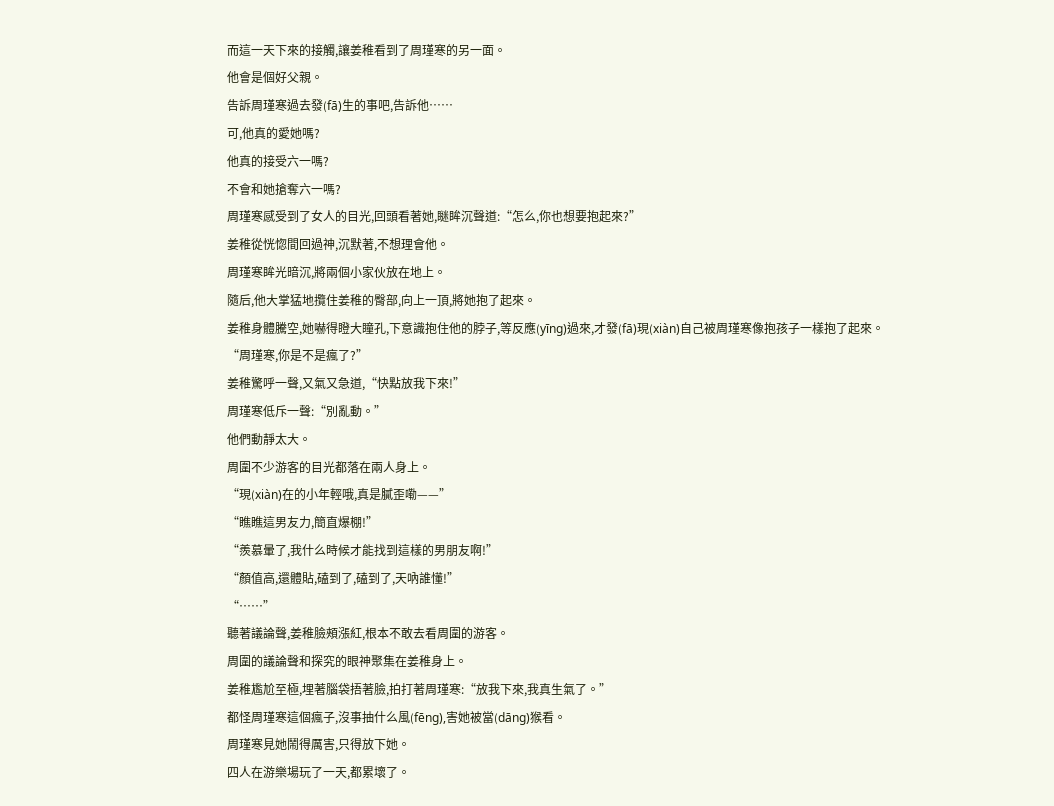而這一天下來的接觸,讓姜稚看到了周瑾寒的另一面。
他會是個好父親。
告訴周瑾寒過去發(fā)生的事吧,告訴他……
可,他真的愛她嗎?
他真的接受六一嗎?
不會和她搶奪六一嗎?
周瑾寒感受到了女人的目光,回頭看著她,瞇眸沉聲道:“怎么,你也想要抱起來?”
姜稚從恍惚間回過神,沉默著,不想理會他。
周瑾寒眸光暗沉,將兩個小家伙放在地上。
隨后,他大掌猛地攬住姜稚的臀部,向上一頂,將她抱了起來。
姜稚身體騰空,她嚇得瞪大瞳孔,下意識抱住他的脖子,等反應(yīng)過來,才發(fā)現(xiàn)自己被周瑾寒像抱孩子一樣抱了起來。
“周瑾寒,你是不是瘋了?”
姜稚驚呼一聲,又氣又急道,“快點放我下來!”
周瑾寒低斥一聲:“別亂動。”
他們動靜太大。
周圍不少游客的目光都落在兩人身上。
“現(xiàn)在的小年輕哦,真是膩歪嘞——”
“瞧瞧這男友力,簡直爆棚!”
“羨慕暈了,我什么時候才能找到這樣的男朋友啊!”
“顏值高,還體貼,磕到了,磕到了,天吶誰懂!”
“……”
聽著議論聲,姜稚臉頰漲紅,根本不敢去看周圍的游客。
周圍的議論聲和探究的眼神聚集在姜稚身上。
姜稚尷尬至極,埋著腦袋捂著臉,拍打著周瑾寒:“放我下來,我真生氣了。”
都怪周瑾寒這個瘋子,沒事抽什么風(fēng),害她被當(dāng)猴看。
周瑾寒見她鬧得厲害,只得放下她。
四人在游樂場玩了一天,都累壞了。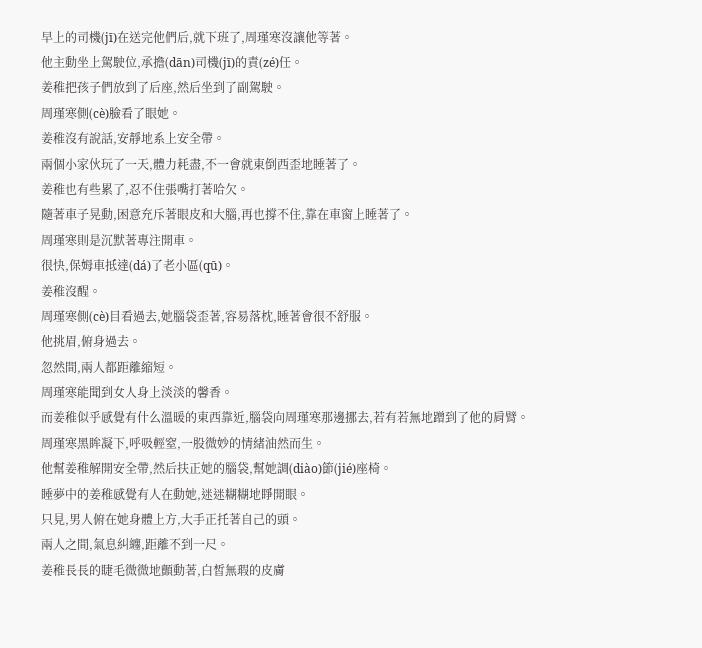早上的司機(jī)在送完他們后,就下班了,周瑾寒沒讓他等著。
他主動坐上駕駛位,承擔(dān)司機(jī)的責(zé)任。
姜稚把孩子們放到了后座,然后坐到了副駕駛。
周瑾寒側(cè)臉看了眼她。
姜稚沒有說話,安靜地系上安全帶。
兩個小家伙玩了一天,體力耗盡,不一會就東倒西歪地睡著了。
姜稚也有些累了,忍不住張嘴打著哈欠。
隨著車子晃動,困意充斥著眼皮和大腦,再也撐不住,靠在車窗上睡著了。
周瑾寒則是沉默著專注開車。
很快,保姆車抵達(dá)了老小區(qū)。
姜稚沒醒。
周瑾寒側(cè)目看過去,她腦袋歪著,容易落枕,睡著會很不舒服。
他挑眉,俯身過去。
忽然間,兩人都距離縮短。
周瑾寒能聞到女人身上淡淡的馨香。
而姜稚似乎感覺有什么溫暖的東西靠近,腦袋向周瑾寒那邊挪去,若有若無地蹭到了他的肩臂。
周瑾寒黑眸凝下,呼吸輕窒,一股微妙的情緒油然而生。
他幫姜稚解開安全帶,然后扶正她的腦袋,幫她調(diào)節(jié)座椅。
睡夢中的姜稚感覺有人在動她,迷迷糊糊地睜開眼。
只見,男人俯在她身體上方,大手正托著自己的頭。
兩人之間,氣息糾纏,距離不到一尺。
姜稚長長的睫毛微微地顫動著,白皙無瑕的皮膚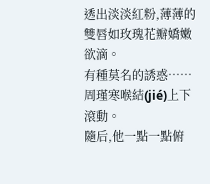透出淡淡紅粉,薄薄的雙唇如玫瑰花瓣嬌嫩欲滴。
有種莫名的誘惑……
周瑾寒喉結(jié)上下滾動。
隨后,他一點一點俯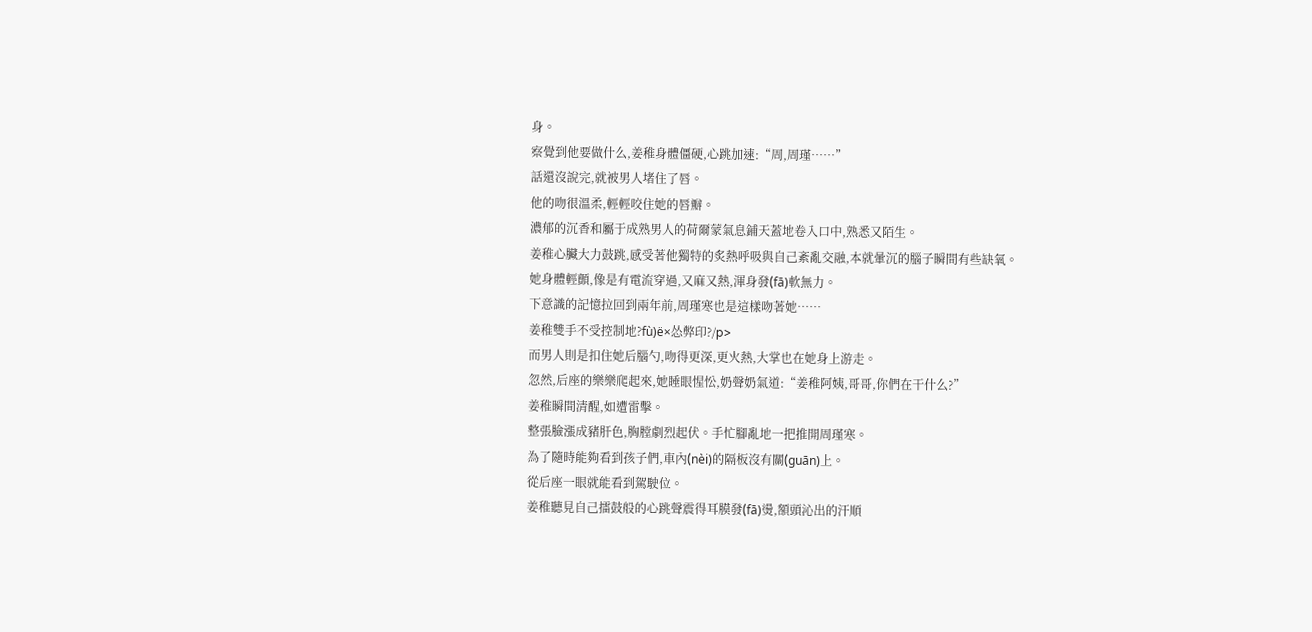身。
察覺到他要做什么,姜稚身體僵硬,心跳加速:“周,周瑾……”
話還沒說完,就被男人堵住了唇。
他的吻很溫柔,輕輕咬住她的唇瓣。
濃郁的沉香和屬于成熟男人的荷爾蒙氣息鋪天蓋地卷入口中,熟悉又陌生。
姜稚心臟大力鼓跳,感受著他獨特的炙熱呼吸與自己紊亂交融,本就暈沉的腦子瞬間有些缺氧。
她身體輕顫,像是有電流穿過,又麻又熱,渾身發(fā)軟無力。
下意識的記憶拉回到兩年前,周瑾寒也是這樣吻著她……
姜稚雙手不受控制地?fù)ё×怂弊印?/p>
而男人則是扣住她后腦勺,吻得更深,更火熱,大掌也在她身上游走。
忽然,后座的樂樂爬起來,她睡眼惺忪,奶聲奶氣道:“姜稚阿姨,哥哥,你們在干什么?”
姜稚瞬間清醒,如遭雷擊。
整張臉漲成豬肝色,胸膛劇烈起伏。手忙腳亂地一把推開周瑾寒。
為了隨時能夠看到孩子們,車內(nèi)的隔板沒有關(guān)上。
從后座一眼就能看到駕駛位。
姜稚聽見自己擂鼓般的心跳聲震得耳膜發(fā)燙,額頭沁出的汗順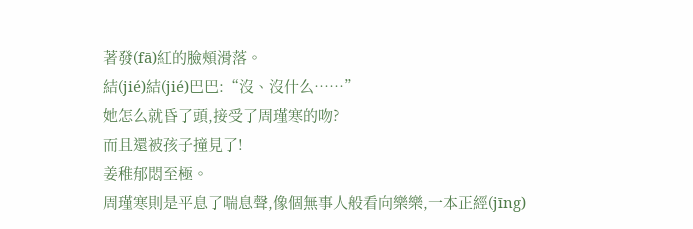著發(fā)紅的臉頰滑落。
結(jié)結(jié)巴巴:“沒、沒什么……”
她怎么就昏了頭,接受了周瑾寒的吻?
而且還被孩子撞見了!
姜稚郁悶至極。
周瑾寒則是平息了喘息聲,像個無事人般看向樂樂,一本正經(jīng)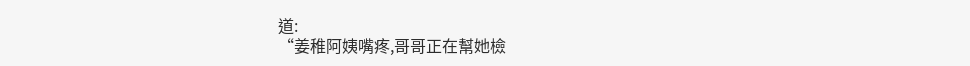道:
“姜稚阿姨嘴疼,哥哥正在幫她檢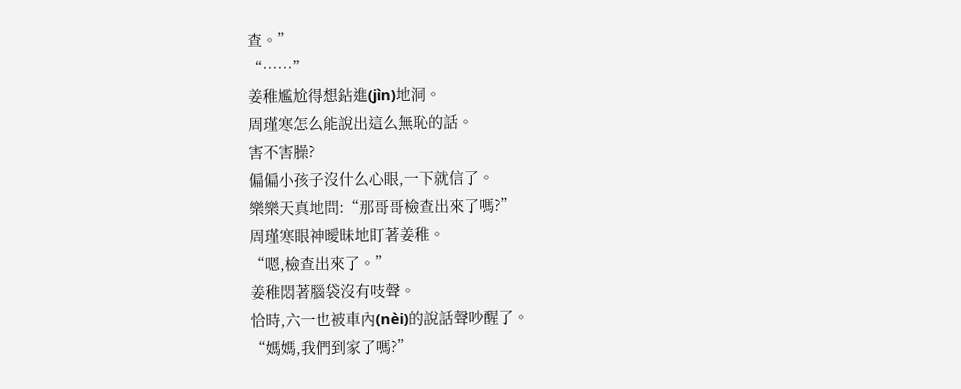查。”
“……”
姜稚尷尬得想鉆進(jìn)地洞。
周瑾寒怎么能說出這么無恥的話。
害不害臊?
偏偏小孩子沒什么心眼,一下就信了。
樂樂天真地問:“那哥哥檢查出來了嗎?”
周瑾寒眼神曖昧地盯著姜稚。
“嗯,檢查出來了。”
姜稚悶著腦袋沒有吱聲。
恰時,六一也被車內(nèi)的說話聲吵醒了。
“媽媽,我們到家了嗎?”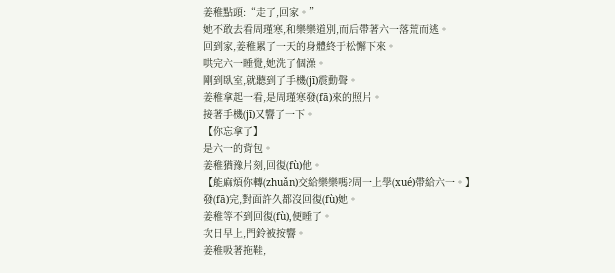姜稚點頭:“走了,回家。”
她不敢去看周瑾寒,和樂樂道別,而后帶著六一落荒而逃。
回到家,姜稚累了一天的身體終于松懈下來。
哄完六一睡覺,她洗了個澡。
剛到臥室,就聽到了手機(jī)震動聲。
姜稚拿起一看,是周瑾寒發(fā)來的照片。
接著手機(jī)又響了一下。
【你忘拿了】
是六一的背包。
姜稚猶豫片刻,回復(fù)他。
【能麻煩你轉(zhuǎn)交給樂樂嗎?周一上學(xué)帶給六一。】
發(fā)完,對面許久都沒回復(fù)她。
姜稚等不到回復(fù),便睡了。
次日早上,門鈴被按響。
姜稚吸著拖鞋,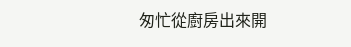匆忙從廚房出來開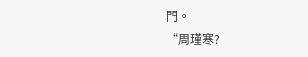門。
“周瑾寒?